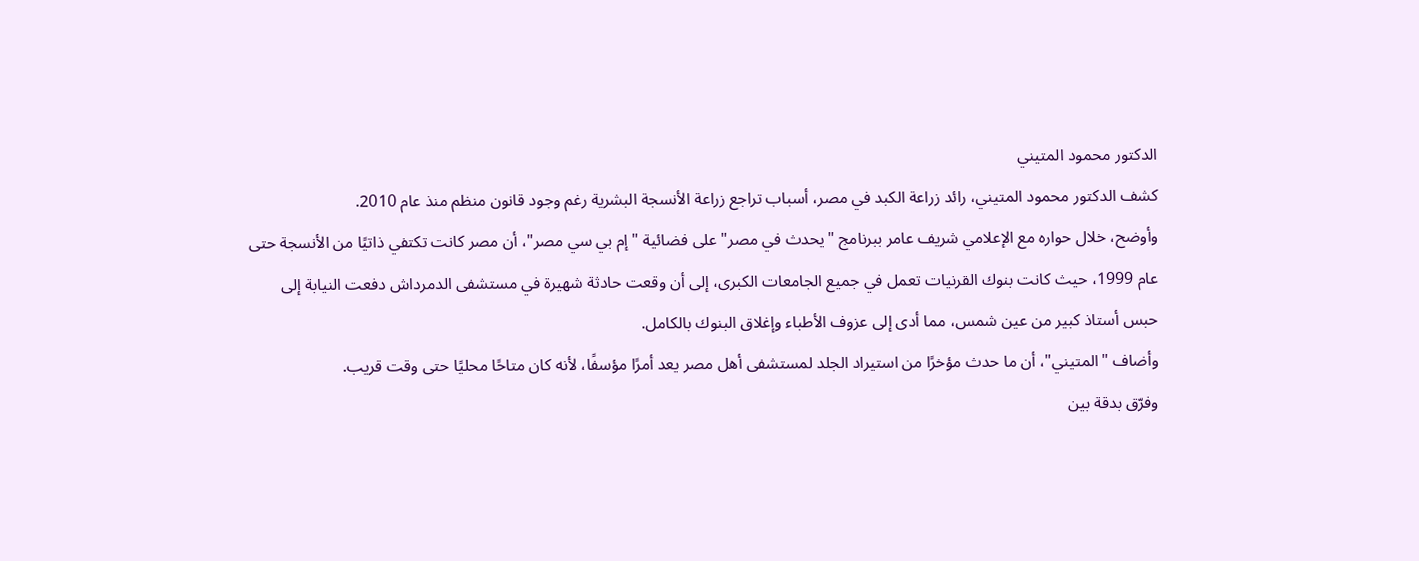الدكتور محمود المتيني
كشف الدكتور محمود المتيني، رائد زراعة الكبد في مصر، أسباب تراجع زراعة الأنسجة البشرية رغم وجود قانون منظم منذ عام 2010.
وأوضح، خلال حواره مع الإعلامي شريف عامر ببرنامج "يحدث في مصر" على فضائية "إم بي سي مصر"، أن مصر كانت تكتفي ذاتيًا من الأنسجة حتى عام 1999، حيث كانت بنوك القرنيات تعمل في جميع الجامعات الكبرى، إلى أن وقعت حادثة شهيرة في مستشفى الدمرداش دفعت النيابة إلى حبس أستاذ كبير من عين شمس، مما أدى إلى عزوف الأطباء وإغلاق البنوك بالكامل.
وأضاف "المتيني"، أن ما حدث مؤخرًا من استيراد الجلد لمستشفى أهل مصر يعد أمرًا مؤسفًا، لأنه كان متاحًا محليًا حتى وقت قريب.
وفرّق بدقة بين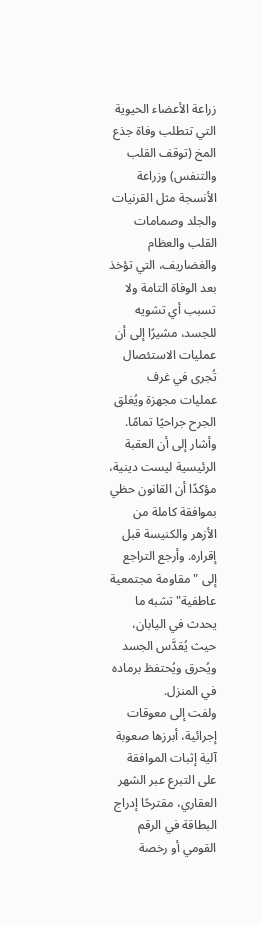زراعة الأعضاء الحيوية التي تتطلب وفاة جذع المخ (توقف القلب والتنفس) وزراعة الأنسجة مثل القرنيات والجلد وصمامات القلب والعظام والغضاريف، التي تؤخذ بعد الوفاة التامة ولا تسبب أي تشويه للجسد، مشيرًا إلى أن عمليات الاستئصال تُجرى في غرف عمليات مجهزة ويُغلق الجرح جراحيًا تمامًا.
وأشار إلى أن العقبة الرئيسية ليست دينية، مؤكدًا أن القانون حظي بموافقة كاملة من الأزهر والكنيسة قبل إقراره. وأرجع التراجع إلى "مقاومة مجتمعية عاطفية" تشبه ما يحدث في اليابان، حيث يُقدَّس الجسد ويُحرق ويُحتفظ برماده في المنزل.
ولفت إلى معوقات إجرائية، أبرزها صعوبة آلية إثبات الموافقة على التبرع عبر الشهر العقاري، مقترحًا إدراج البطاقة في الرقم القومي أو رخصة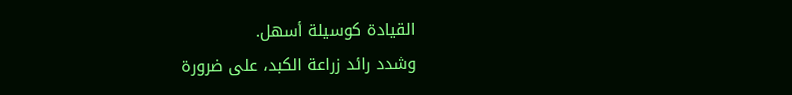القيادة كوسيلة أسهل.
وشدد رائد زراعة الكبد، على ضرورة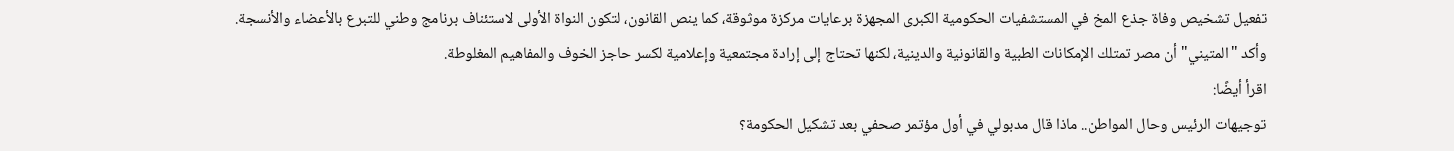تفعيل تشخيص وفاة جذع المخ في المستشفيات الحكومية الكبرى المجهزة برعايات مركزة موثوقة، كما ينص القانون، لتكون النواة الأولى لاستئناف برنامج وطني للتبرع بالأعضاء والأنسجة.
وأكد "المتيني" أن مصر تمتلك الإمكانات الطبية والقانونية والدينية، لكنها تحتاج إلى إرادة مجتمعية وإعلامية لكسر حاجز الخوف والمفاهيم المغلوطة.
اقرأ أيضًا:
توجيهات الرئيس وحال المواطن.. ماذا قال مدبولي في أول مؤتمر صحفي بعد تشكيل الحكومة؟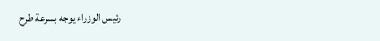رئيس الوزراء يوجه بسرعة طرح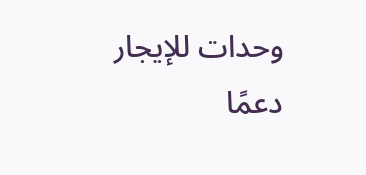وحدات للإيجار دعمًا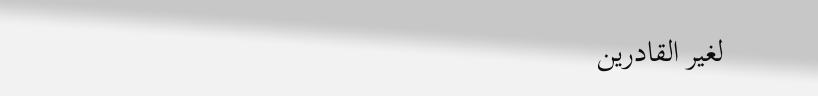لغير القادرين